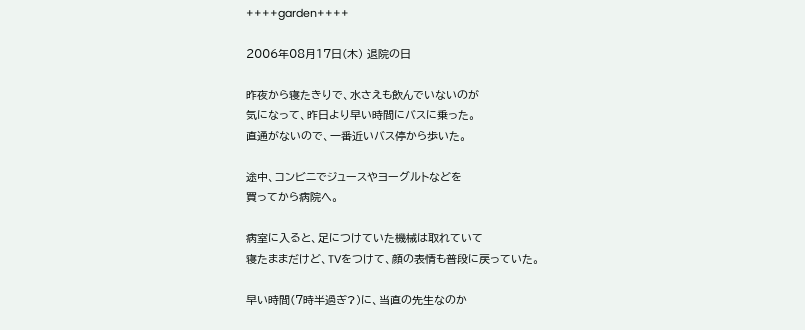++++garden++++

2006年08月17日(木) 退院の日

昨夜から寝たきりで、水さえも飲んでいないのが
気になって、昨日より早い時間にバスに乗った。
直通がないので、一番近いバス停から歩いた。

途中、コンビニでジュースやヨーグルトなどを
買ってから病院へ。

病室に入ると、足につけていた機械は取れていて
寝たままだけど、TVをつけて、顔の表情も普段に戻っていた。

早い時間(7時半過ぎ?)に、当直の先生なのか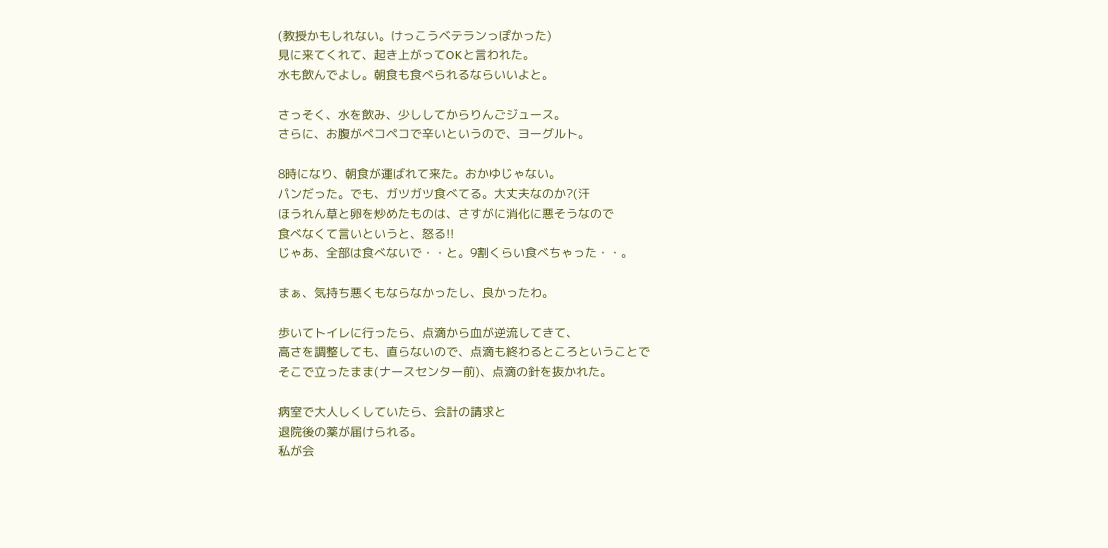(教授かもしれない。けっこうベテランっぽかった)
見に来てくれて、起き上がってOKと言われた。
水も飲んでよし。朝食も食べられるならいいよと。

さっそく、水を飲み、少ししてからりんごジュース。
さらに、お腹がペコペコで辛いというので、ヨーグルト。

8時になり、朝食が運ばれて来た。おかゆじゃない。
パンだった。でも、ガツガツ食べてる。大丈夫なのか?(汗
ほうれん草と卵を炒めたものは、さすがに消化に悪そうなので
食べなくて言いというと、怒る!!
じゃあ、全部は食べないで・・と。9割くらい食べちゃった・・。

まぁ、気持ち悪くもならなかったし、良かったわ。

歩いてトイレに行ったら、点滴から血が逆流してきて、
高さを調整しても、直らないので、点滴も終わるところということで
そこで立ったまま(ナースセンター前)、点滴の針を抜かれた。

病室で大人しくしていたら、会計の請求と
退院後の薬が届けられる。
私が会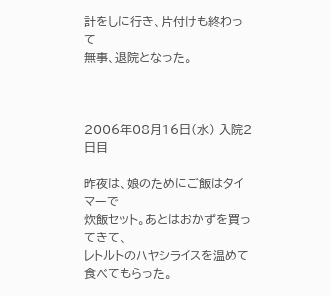計をしに行き、片付けも終わって
無事、退院となった。



2006年08月16日(水) 入院2日目

昨夜は、娘のためにご飯はタイマーで
炊飯セット。あとはおかずを買ってきて、
レトルトのハヤシライスを温めて食べてもらった。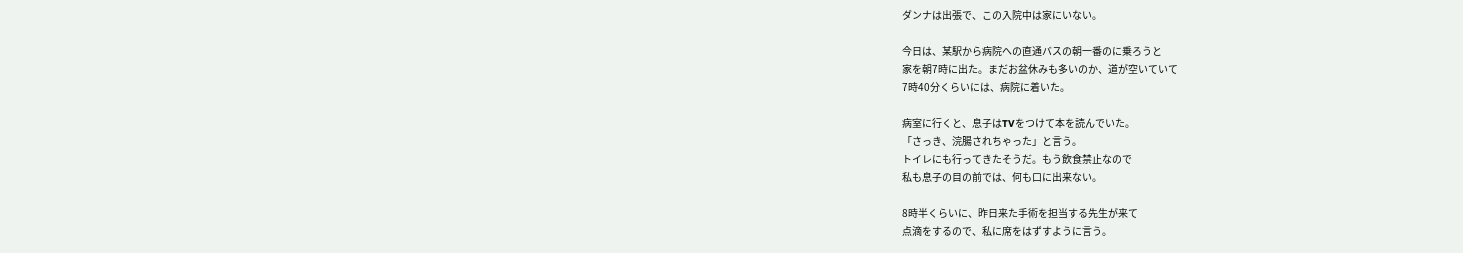ダンナは出張で、この入院中は家にいない。

今日は、某駅から病院への直通バスの朝一番のに乗ろうと
家を朝7時に出た。まだお盆休みも多いのか、道が空いていて
7時40分くらいには、病院に着いた。

病室に行くと、息子はTVをつけて本を読んでいた。
「さっき、浣腸されちゃった」と言う。
トイレにも行ってきたそうだ。もう飲食禁止なので
私も息子の目の前では、何も口に出来ない。

8時半くらいに、昨日来た手術を担当する先生が来て
点滴をするので、私に席をはずすように言う。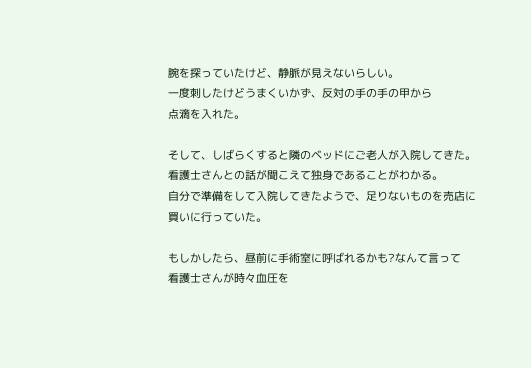腕を探っていたけど、静脈が見えないらしい。
一度刺したけどうまくいかず、反対の手の手の甲から
点滴を入れた。

そして、しばらくすると隣のベッドにご老人が入院してきた。
看護士さんとの話が聞こえて独身であることがわかる。
自分で準備をして入院してきたようで、足りないものを売店に
買いに行っていた。

もしかしたら、昼前に手術室に呼ばれるかも?なんて言って
看護士さんが時々血圧を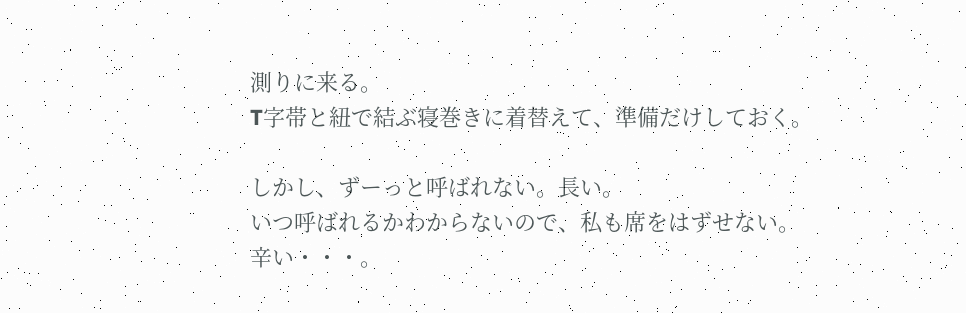測りに来る。
T字帯と紐で結ぶ寝巻きに着替えて、準備だけしておく。

しかし、ずーっと呼ばれない。長い。
いつ呼ばれるかわからないので、私も席をはずせない。
辛い・・・。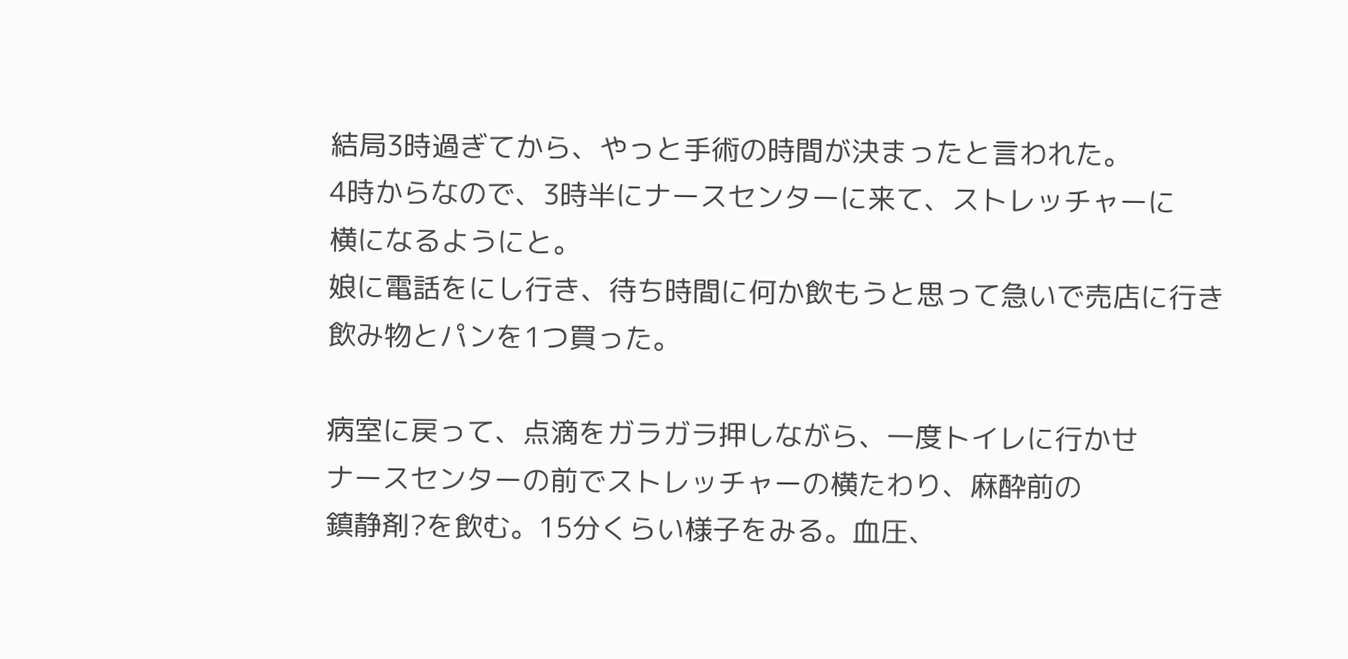結局3時過ぎてから、やっと手術の時間が決まったと言われた。
4時からなので、3時半にナースセンターに来て、ストレッチャーに
横になるようにと。
娘に電話をにし行き、待ち時間に何か飲もうと思って急いで売店に行き
飲み物とパンを1つ買った。

病室に戻って、点滴をガラガラ押しながら、一度トイレに行かせ
ナースセンターの前でストレッチャーの横たわり、麻酔前の
鎮静剤?を飲む。15分くらい様子をみる。血圧、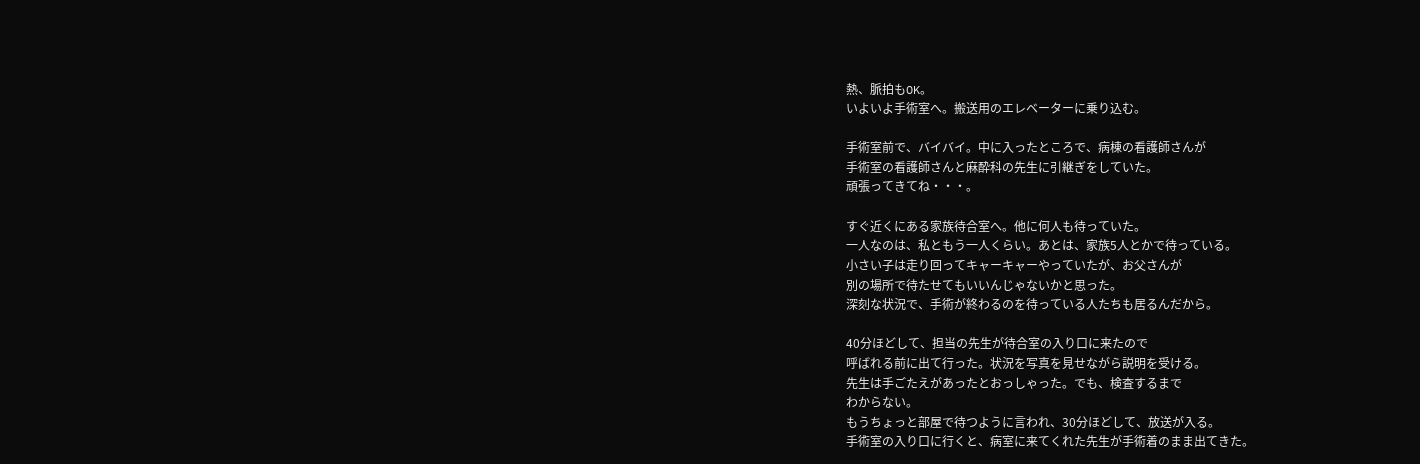熱、脈拍もOK。
いよいよ手術室へ。搬送用のエレベーターに乗り込む。

手術室前で、バイバイ。中に入ったところで、病棟の看護師さんが
手術室の看護師さんと麻酔科の先生に引継ぎをしていた。
頑張ってきてね・・・。

すぐ近くにある家族待合室へ。他に何人も待っていた。
一人なのは、私ともう一人くらい。あとは、家族5人とかで待っている。
小さい子は走り回ってキャーキャーやっていたが、お父さんが
別の場所で待たせてもいいんじゃないかと思った。
深刻な状況で、手術が終わるのを待っている人たちも居るんだから。

40分ほどして、担当の先生が待合室の入り口に来たので
呼ばれる前に出て行った。状況を写真を見せながら説明を受ける。
先生は手ごたえがあったとおっしゃった。でも、検査するまで
わからない。
もうちょっと部屋で待つように言われ、30分ほどして、放送が入る。
手術室の入り口に行くと、病室に来てくれた先生が手術着のまま出てきた。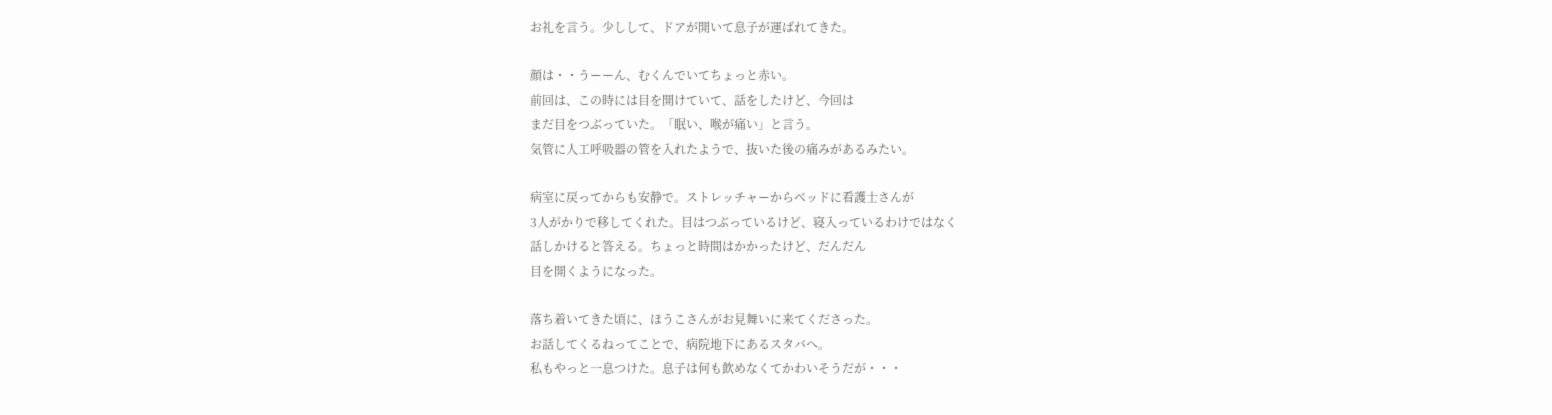お礼を言う。少しして、ドアが開いて息子が運ばれてきた。

顔は・・うーーん、むくんでいてちょっと赤い。
前回は、この時には目を開けていて、話をしたけど、今回は
まだ目をつぶっていた。「眠い、喉が痛い」と言う。
気管に人工呼吸器の管を入れたようで、抜いた後の痛みがあるみたい。

病室に戻ってからも安静で。ストレッチャーからベッドに看護士さんが
3人がかりで移してくれた。目はつぶっているけど、寝入っているわけではなく
話しかけると答える。ちょっと時間はかかったけど、だんだん
目を開くようになった。

落ち着いてきた頃に、ほうこさんがお見舞いに来てくださった。
お話してくるねってことで、病院地下にあるスタバへ。
私もやっと一息つけた。息子は何も飲めなくてかわいそうだが・・・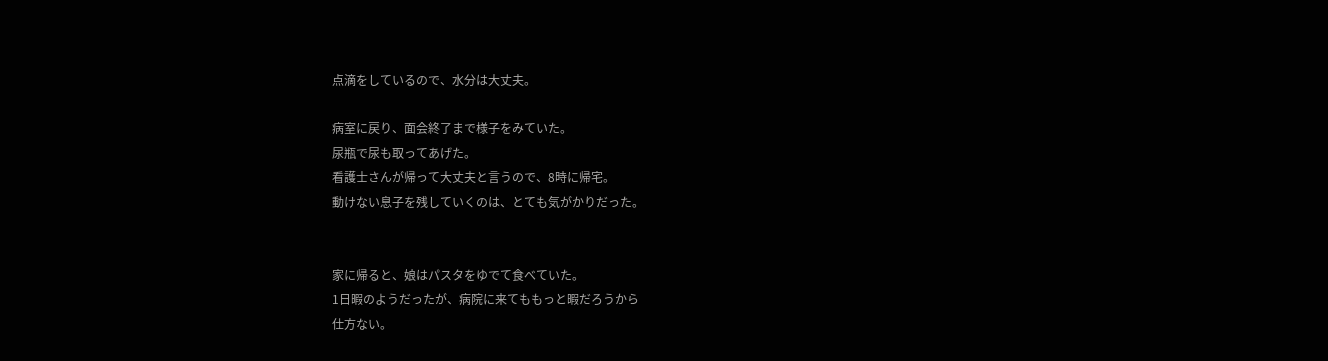点滴をしているので、水分は大丈夫。

病室に戻り、面会終了まで様子をみていた。
尿瓶で尿も取ってあげた。
看護士さんが帰って大丈夫と言うので、8時に帰宅。
動けない息子を残していくのは、とても気がかりだった。


家に帰ると、娘はパスタをゆでて食べていた。
1日暇のようだったが、病院に来てももっと暇だろうから
仕方ない。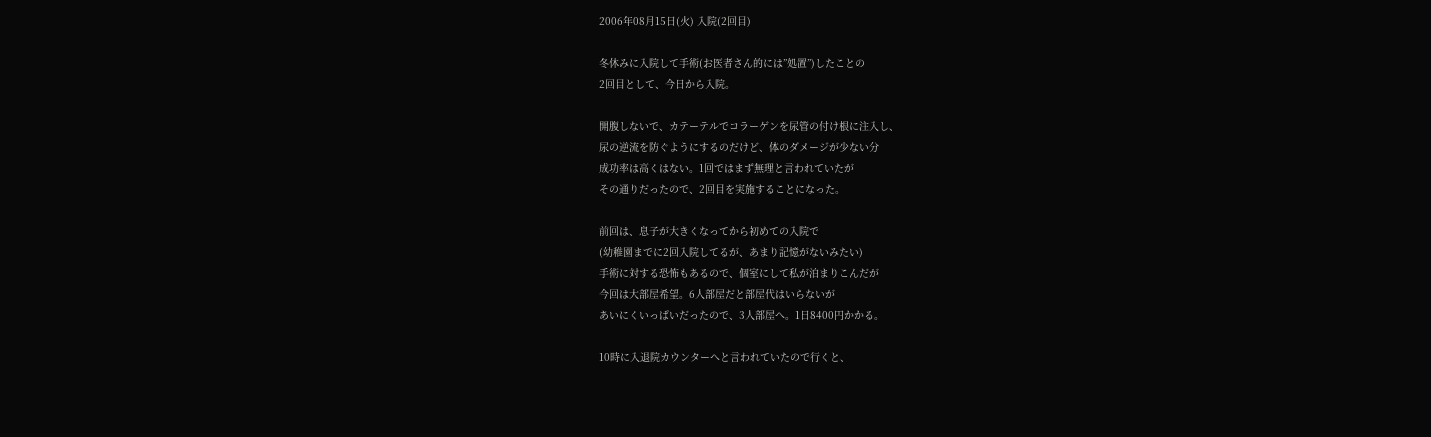2006年08月15日(火) 入院(2回目)

冬休みに入院して手術(お医者さん的には”処置”)したことの
2回目として、今日から入院。

開腹しないで、カテーテルでコラーゲンを尿管の付け根に注入し、
尿の逆流を防ぐようにするのだけど、体のダメージが少ない分
成功率は高くはない。1回ではまず無理と言われていたが
その通りだったので、2回目を実施することになった。

前回は、息子が大きくなってから初めての入院で
(幼稚園までに2回入院してるが、あまり記憶がないみたい)
手術に対する恐怖もあるので、個室にして私が泊まりこんだが
今回は大部屋希望。6人部屋だと部屋代はいらないが
あいにくいっぱいだったので、3人部屋へ。1日8400円かかる。

10時に入退院カウンターへと言われていたので行くと、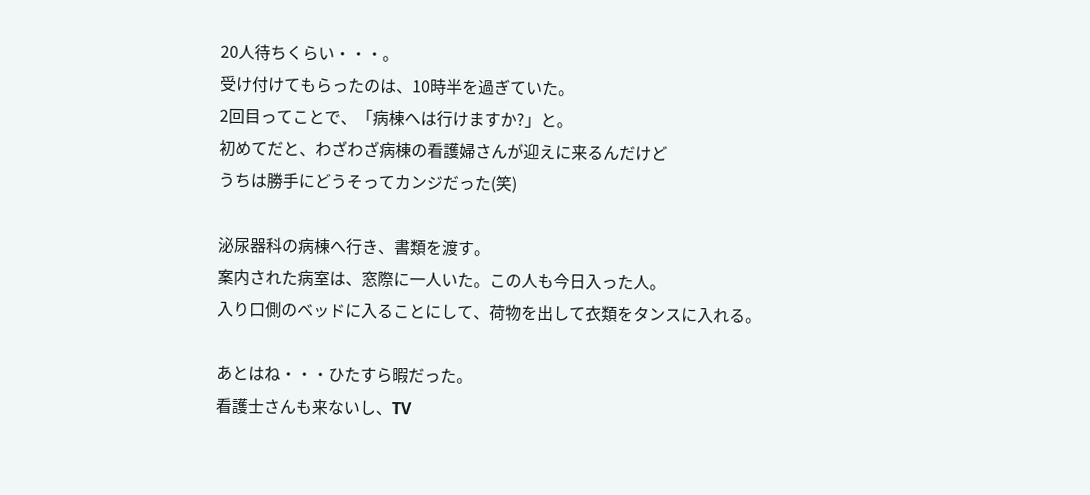20人待ちくらい・・・。
受け付けてもらったのは、10時半を過ぎていた。
2回目ってことで、「病棟へは行けますか?」と。
初めてだと、わざわざ病棟の看護婦さんが迎えに来るんだけど
うちは勝手にどうそってカンジだった(笑)

泌尿器科の病棟へ行き、書類を渡す。
案内された病室は、窓際に一人いた。この人も今日入った人。
入り口側のベッドに入ることにして、荷物を出して衣類をタンスに入れる。

あとはね・・・ひたすら暇だった。
看護士さんも来ないし、TV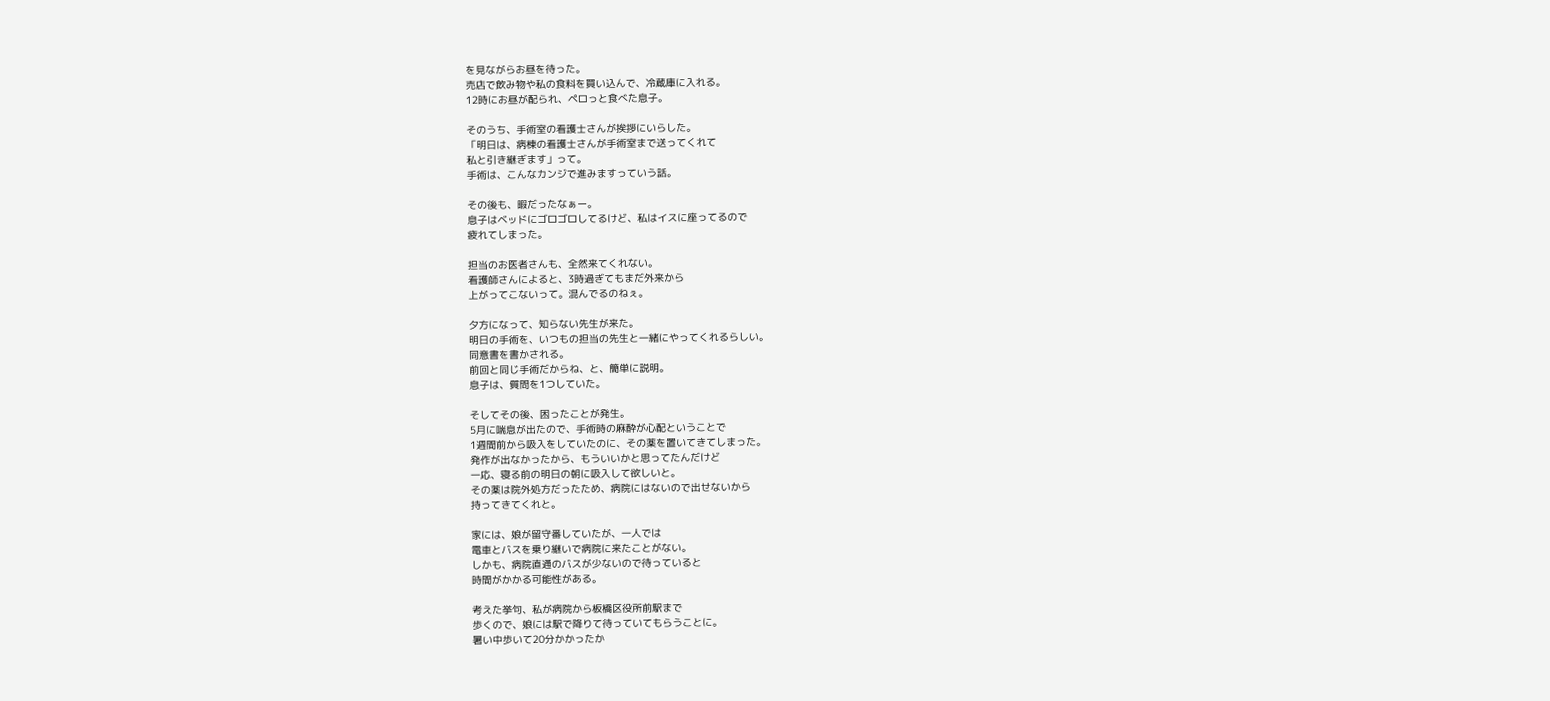を見ながらお昼を待った。
売店で飲み物や私の食料を買い込んで、冷蔵庫に入れる。
12時にお昼が配られ、ペロっと食べた息子。

そのうち、手術室の看護士さんが挨拶にいらした。
「明日は、病棟の看護士さんが手術室まで送ってくれて
私と引き継ぎます」って。
手術は、こんなカンジで進みますっていう話。

その後も、暇だったなぁー。
息子はベッドにゴロゴロしてるけど、私はイスに座ってるので
疲れてしまった。

担当のお医者さんも、全然来てくれない。
看護師さんによると、3時過ぎてもまだ外来から
上がってこないって。混んでるのねぇ。

夕方になって、知らない先生が来た。
明日の手術を、いつもの担当の先生と一緒にやってくれるらしい。
同意書を書かされる。
前回と同じ手術だからね、と、簡単に説明。
息子は、質問を1つしていた。

そしてその後、困ったことが発生。
5月に喘息が出たので、手術時の麻酔が心配ということで
1週間前から吸入をしていたのに、その薬を置いてきてしまった。
発作が出なかったから、もういいかと思ってたんだけど
一応、寝る前の明日の朝に吸入して欲しいと。
その薬は院外処方だったため、病院にはないので出せないから
持ってきてくれと。

家には、娘が留守番していたが、一人では
電車とバスを乗り継いで病院に来たことがない。
しかも、病院直通のバスが少ないので待っていると
時間がかかる可能性がある。

考えた挙句、私が病院から板橋区役所前駅まで
歩くので、娘には駅で降りて待っていてもらうことに。
暑い中歩いて20分かかったか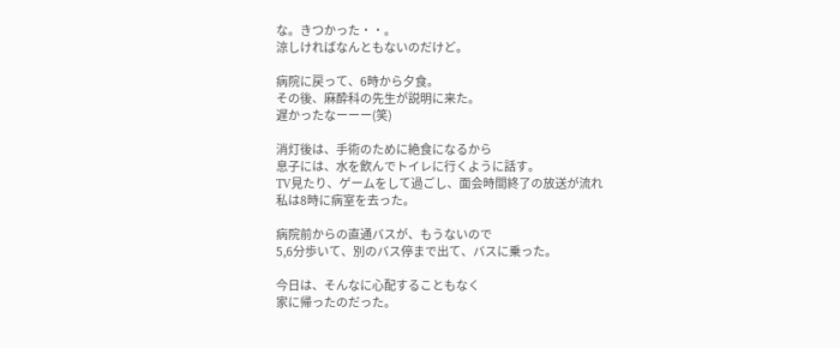な。きつかった・・。
涼しければなんともないのだけど。

病院に戻って、6時から夕食。
その後、麻酔科の先生が説明に来た。
遅かったなーーー(笑)

消灯後は、手術のために絶食になるから
息子には、水を飲んでトイレに行くように話す。
TV見たり、ゲームをして過ごし、面会時間終了の放送が流れ
私は8時に病室を去った。

病院前からの直通バスが、もうないので
5,6分歩いて、別のバス停まで出て、バスに乗った。

今日は、そんなに心配することもなく
家に帰ったのだった。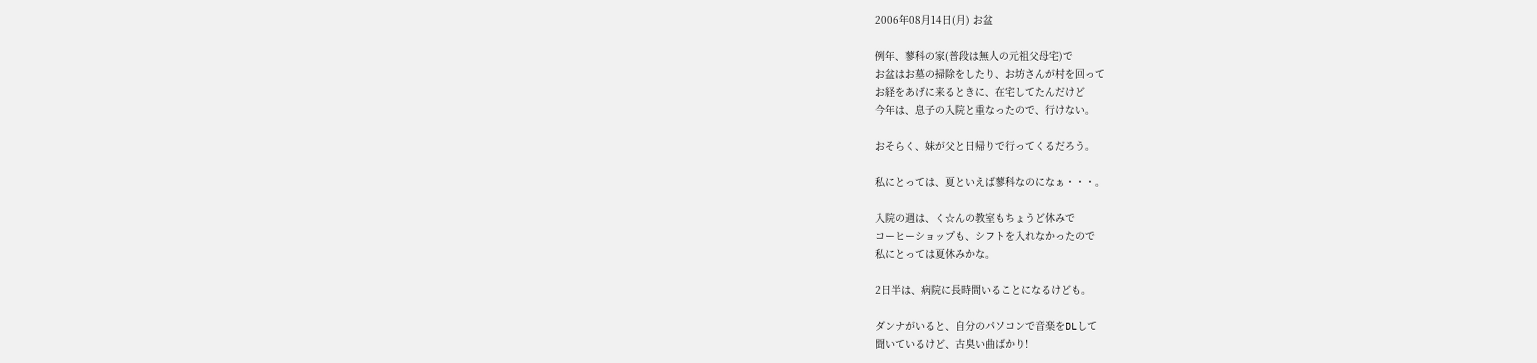2006年08月14日(月) お盆

例年、蓼科の家(普段は無人の元祖父母宅)で
お盆はお墓の掃除をしたり、お坊さんが村を回って
お経をあげに来るときに、在宅してたんだけど
今年は、息子の入院と重なったので、行けない。

おそらく、妹が父と日帰りで行ってくるだろう。

私にとっては、夏といえば蓼科なのになぁ・・・。

入院の週は、く☆んの教室もちょうど休みで
コーヒーショップも、シフトを入れなかったので
私にとっては夏休みかな。

2日半は、病院に長時間いることになるけども。

ダンナがいると、自分のパソコンで音楽をDLして
聞いているけど、古臭い曲ばかり!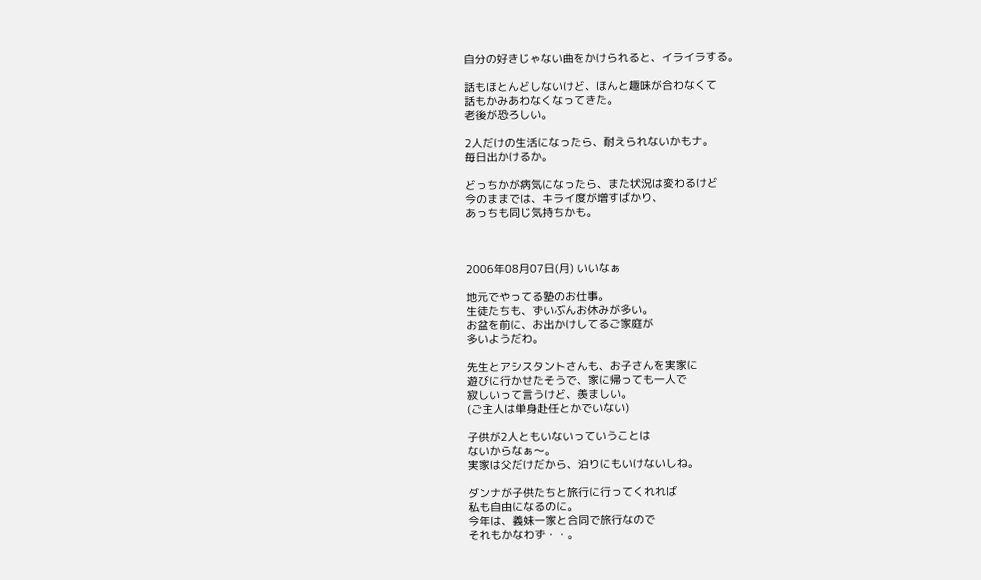自分の好きじゃない曲をかけられると、イライラする。

話もほとんどしないけど、ほんと趣味が合わなくて
話もかみあわなくなってきた。
老後が恐ろしい。

2人だけの生活になったら、耐えられないかもナ。
毎日出かけるか。

どっちかが病気になったら、また状況は変わるけど
今のままでは、キライ度が増すばかり、
あっちも同じ気持ちかも。



2006年08月07日(月) いいなぁ

地元でやってる塾のお仕事。
生徒たちも、ずいぶんお休みが多い。
お盆を前に、お出かけしてるご家庭が
多いようだわ。

先生とアシスタントさんも、お子さんを実家に
遊びに行かせたそうで、家に帰っても一人で
寂しいって言うけど、羨ましい。
(ご主人は単身赴任とかでいない)

子供が2人ともいないっていうことは
ないからなぁ〜。
実家は父だけだから、泊りにもいけないしね。

ダンナが子供たちと旅行に行ってくれれば
私も自由になるのに。
今年は、義妹一家と合同で旅行なので
それもかなわず・・。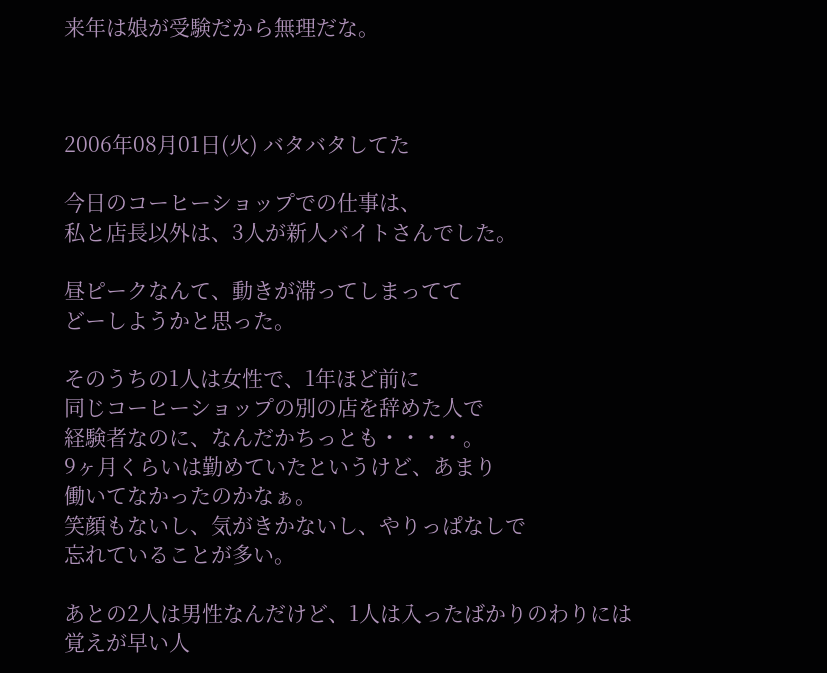来年は娘が受験だから無理だな。



2006年08月01日(火) バタバタしてた

今日のコーヒーショップでの仕事は、
私と店長以外は、3人が新人バイトさんでした。

昼ピークなんて、動きが滞ってしまってて
どーしようかと思った。

そのうちの1人は女性で、1年ほど前に
同じコーヒーショップの別の店を辞めた人で
経験者なのに、なんだかちっとも・・・・。
9ヶ月くらいは勤めていたというけど、あまり
働いてなかったのかなぁ。
笑顔もないし、気がきかないし、やりっぱなしで
忘れていることが多い。

あとの2人は男性なんだけど、1人は入ったばかりのわりには
覚えが早い人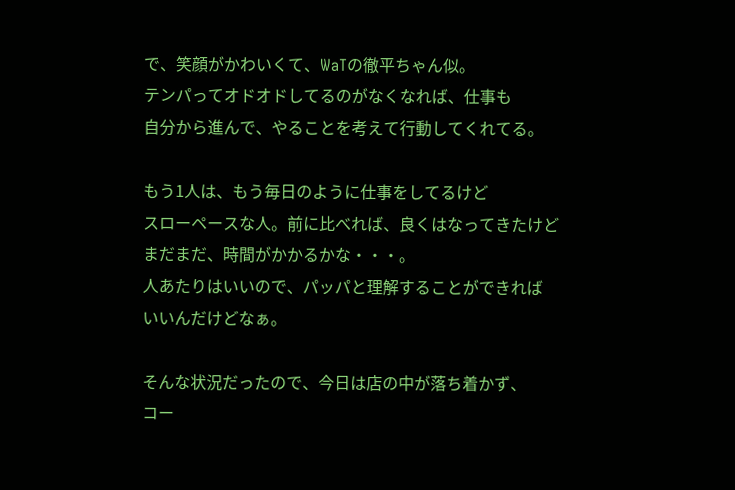で、笑顔がかわいくて、WaTの徹平ちゃん似。
テンパってオドオドしてるのがなくなれば、仕事も
自分から進んで、やることを考えて行動してくれてる。

もう1人は、もう毎日のように仕事をしてるけど
スローペースな人。前に比べれば、良くはなってきたけど
まだまだ、時間がかかるかな・・・。
人あたりはいいので、パッパと理解することができれば
いいんだけどなぁ。

そんな状況だったので、今日は店の中が落ち着かず、
コー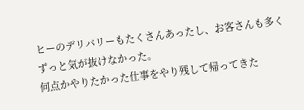ヒーのデリバリーもたくさんあったし、お客さんも多く
ずっと気が抜けなかった。
何点かやりたかった仕事をやり残して帰ってきた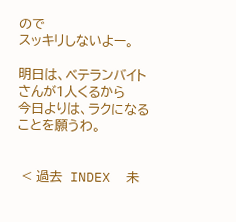ので
スッキリしないよー。

明日は、ベテランバイトさんが1人くるから
今日よりは、ラクになることを願うわ。


 < 過去  INDEX  未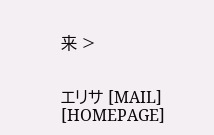来 >


エリサ [MAIL] [HOMEPAGE]